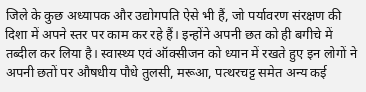जिले के कुछ अध्यापक और उद्योगपति ऐसे भी हैं, जो पर्यावरण संरक्षण की दिशा में अपने स्तर पर काम कर रहे हैं। इन्होंने अपनी छत को ही बगीचे में तब्दील कर लिया है। स्वास्थ्य एवं ऑक्सीजन को ध्यान में रखते हुए इन लोगों ने अपनी छतों पर औषधीय पौधे तुलसी, मरूआ, पत्थरचट्ट समेत अन्य कई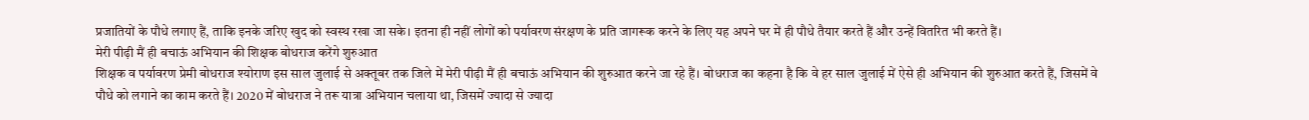प्रजातियों के पौधे लगाए हैं, ताकि इनके जरिए खुद को स्वस्थ रखा जा सके। इतना ही नहीं लोगों को पर्यावरण संरक्षण के प्रति जागरूक करने के लिए यह अपने घर में ही पौधे तैयार करते हैं और उन्हें वितरित भी करते हैं।
मेरी पीढ़ी मैं ही बचाऊं अभियान की शिक्षक बोधराज करेंगे शुरुआत
शिक्षक व पर्यावरण प्रेमी बोधराज श्योराण इस साल जुलाई से अक्तूबर तक जिले में मेरी पीढ़ी मैं ही बचाऊं अभियान की शुरुआत करने जा रहे हैं। बोधराज का कहना है कि वे हर साल जुलाई में ऐसे ही अभियान की शुरुआत करते हैं, जिसमें वे पौधे को लगाने का काम करते हैं। 2020 में बोधराज ने तरू यात्रा अभियान चलाया था, जिसमें ज्यादा से ज्यादा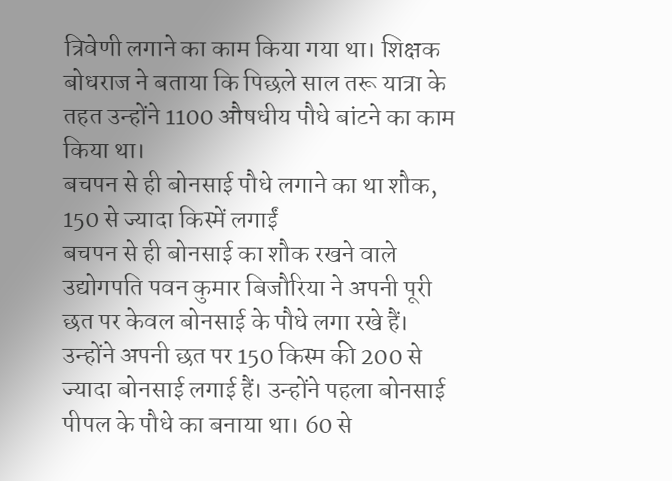त्रिवेणी लगाने का काम किया गया था। शिक्षक बोधराज ने बताया कि पिछले साल तरू यात्रा के तहत उन्होंने 1100 औषधीय पौधे बांटने का काम किया था।
बचपन से ही बोनसाई पौधे लगाने का था शौक, 150 से ज्यादा किस्में लगाईं
बचपन से ही बोनसाई का शौक रखने वाले उद्योगपति पवन कुमार बिजौरिया ने अपनी पूरी छत पर केवल बोनसाई के पौधे लगा रखे हैं। उन्होंने अपनी छत पर 150 किस्म की 200 से ज्यादा बोनसाई लगाई हैं। उन्होंने पहला बोनसाई पीपल के पौधे का बनाया था। 60 से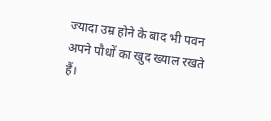ज्यादा उम्र होने के बाद भी पवन अपने पौधों का खुद ख्याल रखते हैं।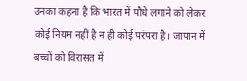उनका कहना है कि भारत में पौधे लगाने को लेकर कोई नियम नहीं है न ही कोई परंपरा है। जापान में बच्चों को विरासत में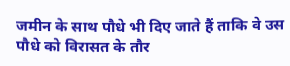जमीन के साथ पौधे भी दिए जाते हैं ताकि वे उस पौधे को विरासत के तौर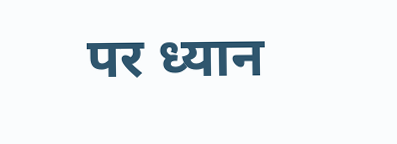पर ध्यान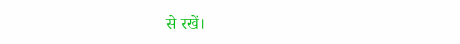से रखें।